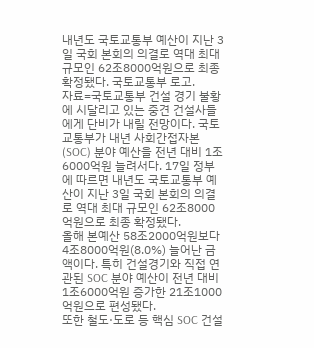내년도 국토교통부 예산이 지난 3일 국회 본회의 의결로 역대 최대 규모인 62조8000억원으로 최종 확정됐다. 국토교통부 로고.
자료=국토교통부 건설 경기 불황에 시달리고 있는 중견 건설사들에게 단비가 내릴 전망이다. 국토교통부가 내년 사회간접자본(SOC) 분야 예산을 전년 대비 1조6000억원 늘려서다. 17일 정부에 따르면 내년도 국토교통부 예산이 지난 3일 국회 본회의 의결로 역대 최대 규모인 62조8000억원으로 최종 확정됐다.
올해 본예산 58조2000억원보다 4조8000억원(8.0%) 늘어난 금액이다. 특히 건설경기와 직접 연관된 SOC 분야 예산이 전년 대비 1조6000억원 증가한 21조1000억원으로 편성됐다.
또한 철도·도로 등 핵심 SOC 건설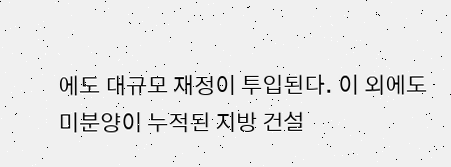에도 대규모 재정이 투입된다. 이 외에도 미분양이 누적된 지방 건설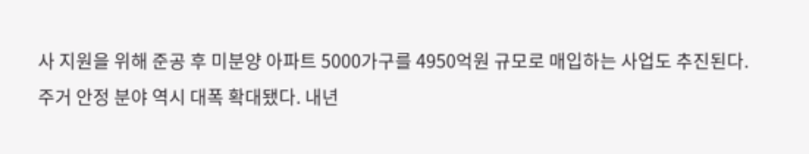사 지원을 위해 준공 후 미분양 아파트 5000가구를 4950억원 규모로 매입하는 사업도 추진된다.
주거 안정 분야 역시 대폭 확대됐다. 내년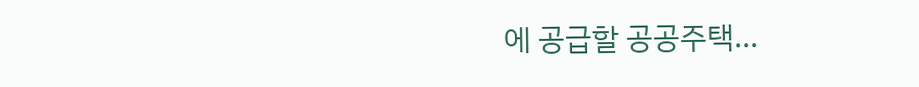에 공급할 공공주택...